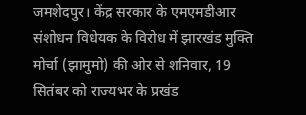जमशेदपुर। केंद्र सरकार के एमएमडीआर संशोधन विधेयक के विरोध में झारखंड मुक्ति मोर्चा (झामुमो) की ओर से शनिवार, 19 सितंबर को राज्यभर के प्रखंड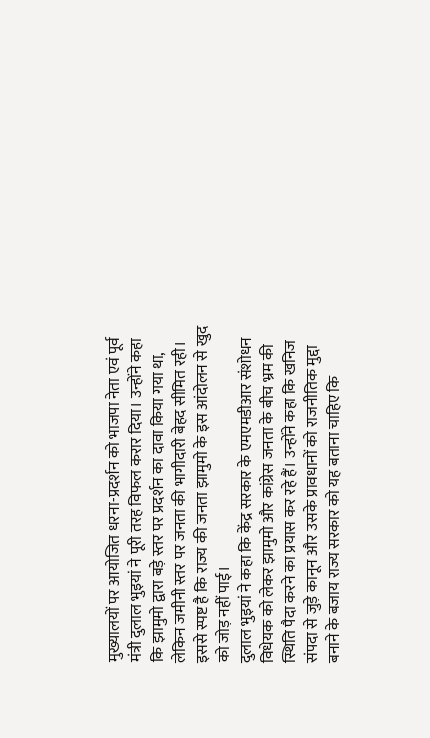मुख्यालयों पर आयोजित धरना-प्रदर्शन को भाजपा नेता एवं पूर्व मंत्री दुलाल भुइयां ने पूरी तरह विफल करार दिया। उन्होंने कहा कि झामुमो द्वारा बड़े स्तर पर प्रदर्शन का दावा किया गया था, लेकिन जमीनी स्तर पर जनता की भागीदारी बेहद सीमित रही। इससे स्पष्ट है कि राज्य की जनता झामुमो के इस आंदोलन से खुद को जोड़ नहीं पाई।
दुलाल भुइयां ने कहा कि केंद्र सरकार के एमएमडीआर संशोधन विधेयक को लेकर झामुमो और कांग्रेस जनता के बीच भ्रम की स्थिति पैदा करने का प्रयास कर रहे हैं। उन्होंने कहा कि खनिज संपदा से जुड़े कानून और उसके प्रावधानों को राजनीतिक मुद्दा बनाने के बजाय राज्य सरकार को यह बताना चाहिए कि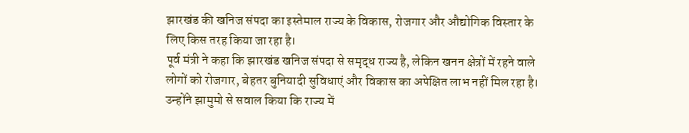झारखंड की खनिज संपदा का इस्तेमाल राज्य के विकास, रोजगार और औद्योगिक विस्तार के लिए किस तरह किया जा रहा है।
पूर्व मंत्री ने कहा कि झारखंड खनिज संपदा से समृद्ध राज्य है, लेकिन खनन क्षेत्रों में रहने वाले लोगों को रोजगार, बेहतर बुनियादी सुविधाएं और विकास का अपेक्षित लाभ नहीं मिल रहा है। उन्होंने झामुमो से सवाल किया कि राज्य में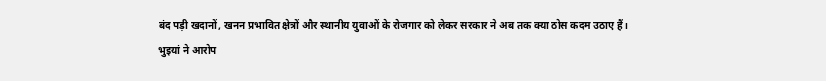बंद पड़ी खदानों, खनन प्रभावित क्षेत्रों और स्थानीय युवाओं के रोजगार को लेकर सरकार ने अब तक क्या ठोस कदम उठाए हैं।
भुइयां ने आरोप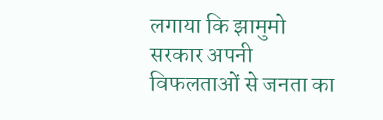लगाया कि झामुमो सरकार अपनी विफलताओं से जनता का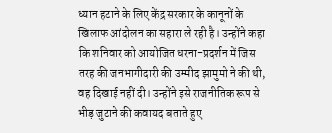ध्यान हटाने के लिए केंद्र सरकार के कानूनों के खिलाफ आंदोलन का सहारा ले रही है। उन्होंने कहा कि शनिवार को आयोजित धरना-प्रदर्शन में जिस तरह की जनभागीदारी की उम्मीद झामुमो ने की थी, वह दिखाई नहीं दी। उन्होंने इसे राजनीतिक रूप से भीड़ जुटाने की कवायद बताते हुए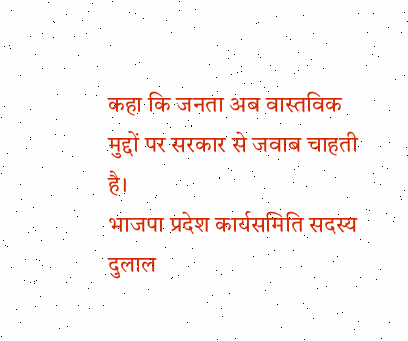कहा कि जनता अब वास्तविक मुद्दों पर सरकार से जवाब चाहती है।
भाजपा प्रदेश कार्यसमिति सदस्य दुलाल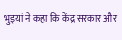भुइयां ने कहा कि केंद्र सरकार और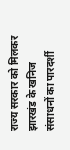राज्य सरकार को मिलकर झारखंड के खनिज संसाधनों का पारदर्शी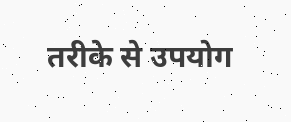तरीके से उपयोग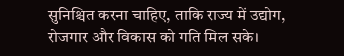सुनिश्चित करना चाहिए, ताकि राज्य में उद्योग, रोजगार और विकास को गति मिल सके।